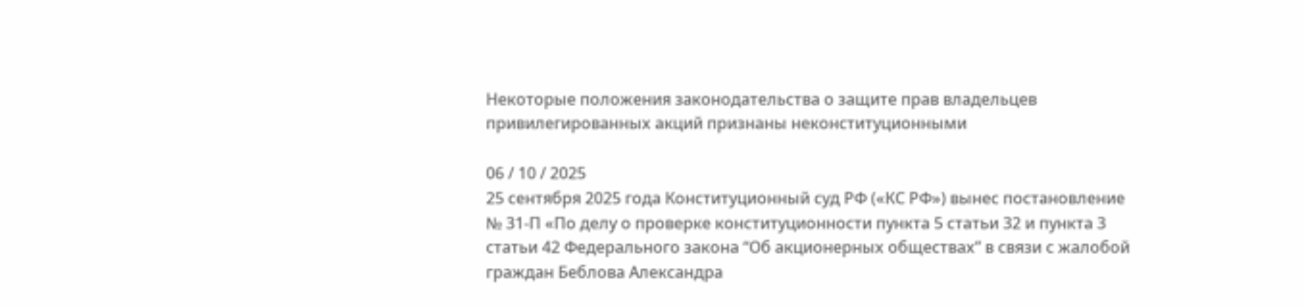Некоторые положения законодательства о защите прав владельцев привилегированных акций признаны неконституционными

06 / 10 / 2025
25 сентября 2025 года Конституционный cуд РФ («КС РФ») вынес постановление № 31-П «По делу о проверке конституционности пункта 5 статьи 32 и пункта 3 статьи 42 Федерального закона “Об акционерных обществах” в связи с жалобой граждан Беблова Александра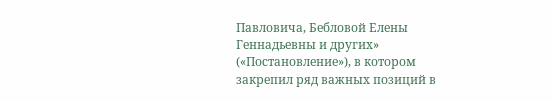Павловича, Бебловой Елены Геннадьевны и других» («Постановление»), в котором закрепил ряд важных позиций в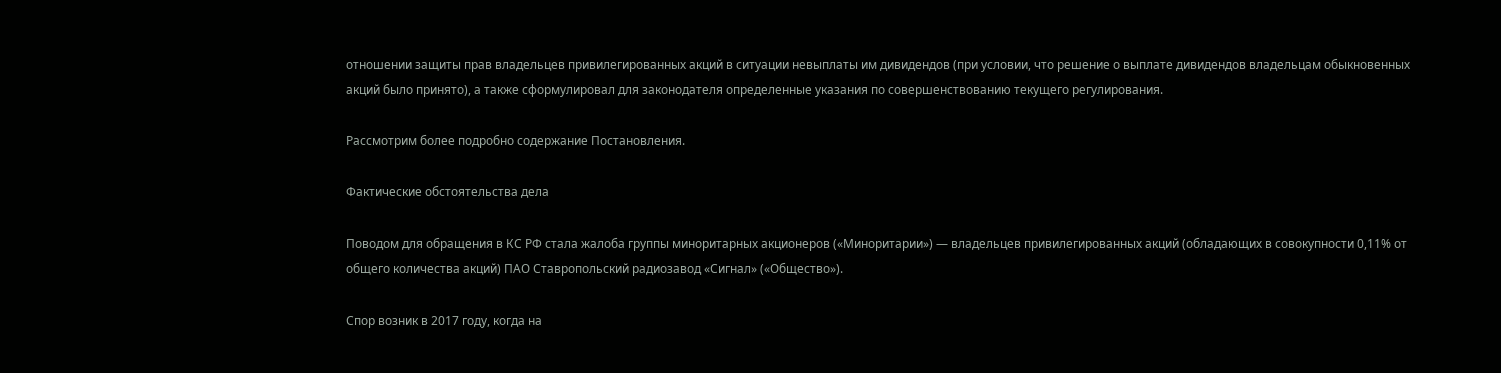отношении защиты прав владельцев привилегированных акций в ситуации невыплаты им дивидендов (при условии, что решение о выплате дивидендов владельцам обыкновенных акций было принято), а также сформулировал для законодателя определенные указания по совершенствованию текущего регулирования.

Рассмотрим более подробно содержание Постановления.

Фактические обстоятельства дела

Поводом для обращения в КС РФ стала жалоба группы миноритарных акционеров («Миноритарии») — владельцев привилегированных акций (обладающих в совокупности 0,11% от общего количества акций) ПАО Ставропольский радиозавод «Сигнал» («Общество»).

Спор возник в 2017 году, когда на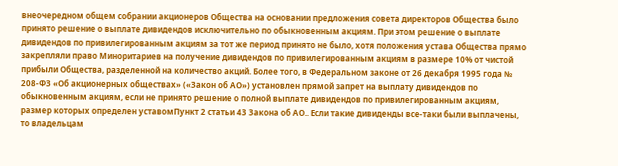внеочередном общем собрании акционеров Общества на основании предложения совета директоров Общества было принято решение о выплате дивидендов исключительно по обыкновенным акциям. При этом решение о выплате дивидендов по привилегированным акциям за тот же период принято не было, хотя положения устава Общества прямо закрепляли право Миноритариев на получение дивидендов по привилегированным акциям в размере 10% от чистой прибыли Общества, разделенной на количество акций. Более того, в Федеральном законе от 26 декабря 1995 года № 208-ФЗ «Об акционерных обществах» («Закон об АО») установлен прямой запрет на выплату дивидендов по обыкновенным акциям, если не принято решение о полной выплате дивидендов по привилегированным акциям, размер которых определен уставомПункт 2 статьи 43 Закона об АО.. Если такие дивиденды все-таки были выплачены, то владельцам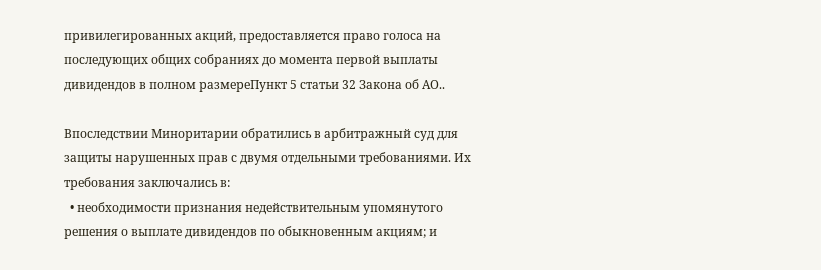привилегированных акций, предоставляется право голоса на последующих общих собраниях до момента первой выплаты дивидендов в полном размереПункт 5 статьи 32 Закона об АО..

Впоследствии Миноритарии обратились в арбитражный суд для защиты нарушенных прав с двумя отдельными требованиями. Их требования заключались в:
  • необходимости признания недействительным упомянутого решения о выплате дивидендов по обыкновенным акциям; и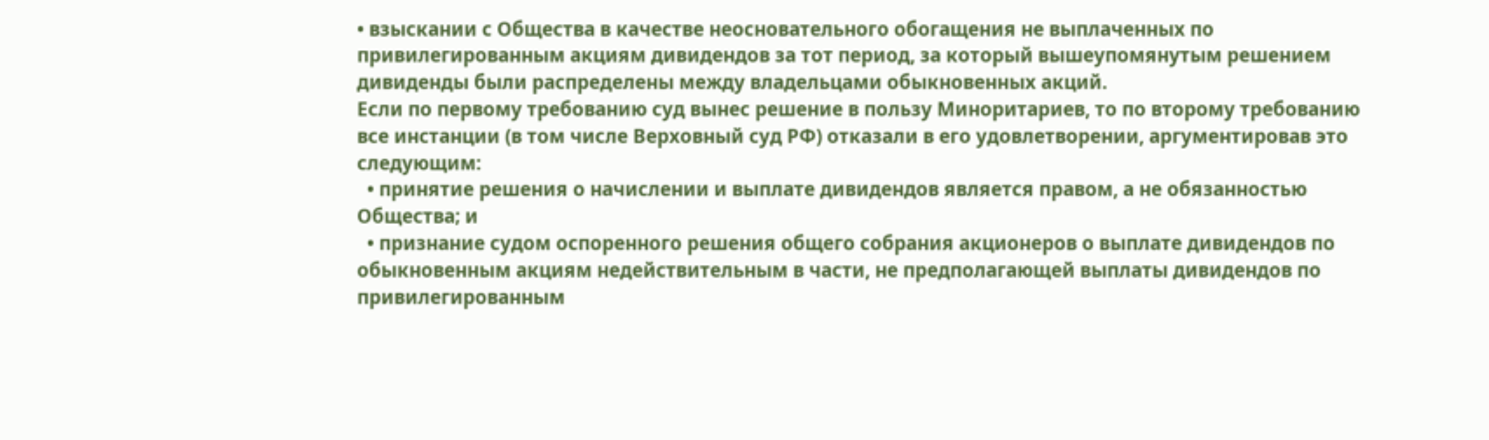• взыскании с Общества в качестве неосновательного обогащения не выплаченных по привилегированным акциям дивидендов за тот период, за который вышеупомянутым решением дивиденды были распределены между владельцами обыкновенных акций.
Если по первому требованию суд вынес решение в пользу Миноритариев, то по второму требованию все инстанции (в том числе Верховный суд РФ) отказали в его удовлетворении, аргументировав это следующим:
  • принятие решения о начислении и выплате дивидендов является правом, а не обязанностью Общества; и
  • признание судом оспоренного решения общего собрания акционеров о выплате дивидендов по обыкновенным акциям недействительным в части, не предполагающей выплаты дивидендов по привилегированным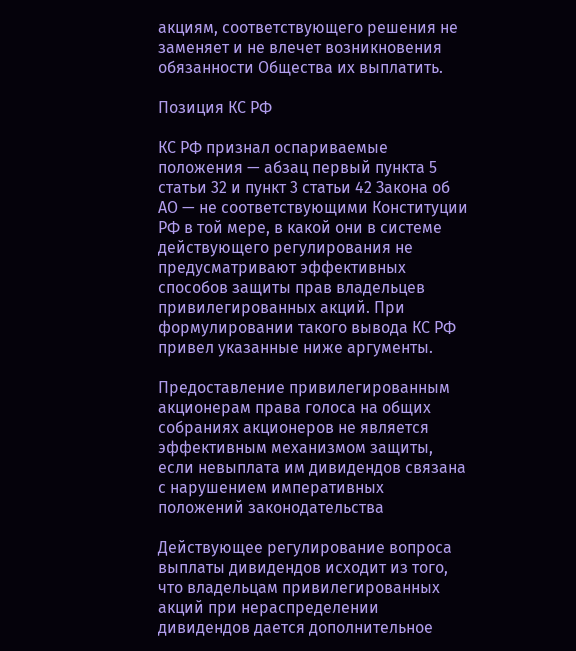акциям, соответствующего решения не заменяет и не влечет возникновения обязанности Общества их выплатить.

Позиция КС РФ

КС РФ признал оспариваемые положения — абзац первый пункта 5 статьи 32 и пункт 3 статьи 42 Закона об АО — не соответствующими Конституции РФ в той мере, в какой они в системе действующего регулирования не предусматривают эффективных способов защиты прав владельцев привилегированных акций. При формулировании такого вывода КС РФ привел указанные ниже аргументы.

Предоставление привилегированным акционерам права голоса на общих собраниях акционеров не является эффективным механизмом защиты, если невыплата им дивидендов связана с нарушением императивных положений законодательства

Действующее регулирование вопроса выплаты дивидендов исходит из того, что владельцам привилегированных акций при нераспределении дивидендов дается дополнительное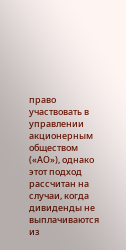право участвовать в управлении акционерным обществом («АО»), однако этот подход рассчитан на случаи, когда дивиденды не выплачиваются из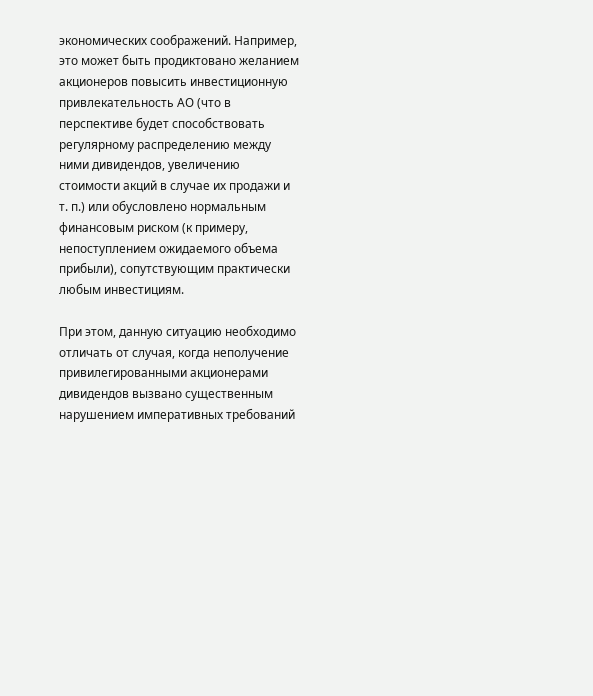экономических соображений. Например, это может быть продиктовано желанием акционеров повысить инвестиционную привлекательность АО (что в перспективе будет способствовать регулярному распределению между ними дивидендов, увеличению стоимости акций в случае их продажи и т. п.) или обусловлено нормальным финансовым риском (к примеру, непоступлением ожидаемого объема прибыли), сопутствующим практически любым инвестициям.

При этом, данную ситуацию необходимо отличать от случая, когда неполучение привилегированными акционерами дивидендов вызвано существенным нарушением императивных требований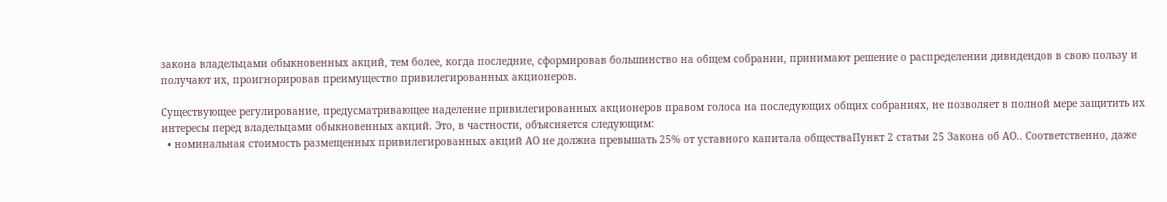закона владельцами обыкновенных акций, тем более, когда последние, сформировав большинство на общем собрании, принимают решение о распределении дивидендов в свою пользу и получают их, проигнорировав преимущество привилегированных акционеров.

Существующее регулирование, предусматривающее наделение привилегированных акционеров правом голоса на последующих общих собраниях, не позволяет в полной мере защитить их интересы перед владельцами обыкновенных акций. Это, в частности, объясняется следующим:
  • номинальная стоимость размещенных привилегированных акций АО не должна превышать 25% от уставного капитала обществаПункт 2 статьи 25 Закона об АО.. Соответственно, даже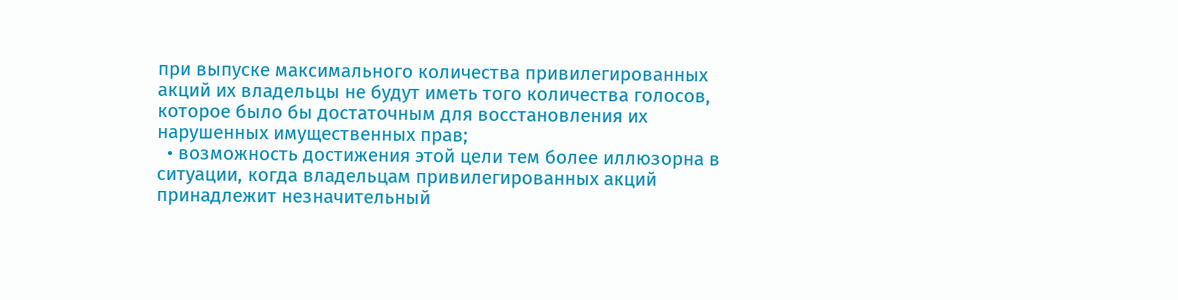при выпуске максимального количества привилегированных акций их владельцы не будут иметь того количества голосов, которое было бы достаточным для восстановления их нарушенных имущественных прав;
  • возможность достижения этой цели тем более иллюзорна в ситуации, когда владельцам привилегированных акций принадлежит незначительный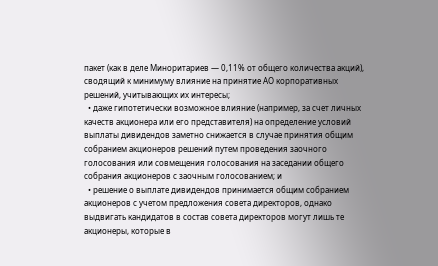пакет (как в деле Миноритариев — 0,11% от общего количества акций), сводящий к минимуму влияние на принятие АО корпоративных решений, учитывающих их интересы;
  • даже гипотетически возможное влияние (например, за счет личных качеств акционера или его представителя) на определение условий выплаты дивидендов заметно снижается в случае принятия общим собранием акционеров решений путем проведения заочного голосования или совмещения голосования на заседании общего собрания акционеров с заочным голосованием; и
  • решение о выплате дивидендов принимается общим собранием акционеров с учетом предложения совета директоров, однако выдвигать кандидатов в состав совета директоров могут лишь те акционеры, которые в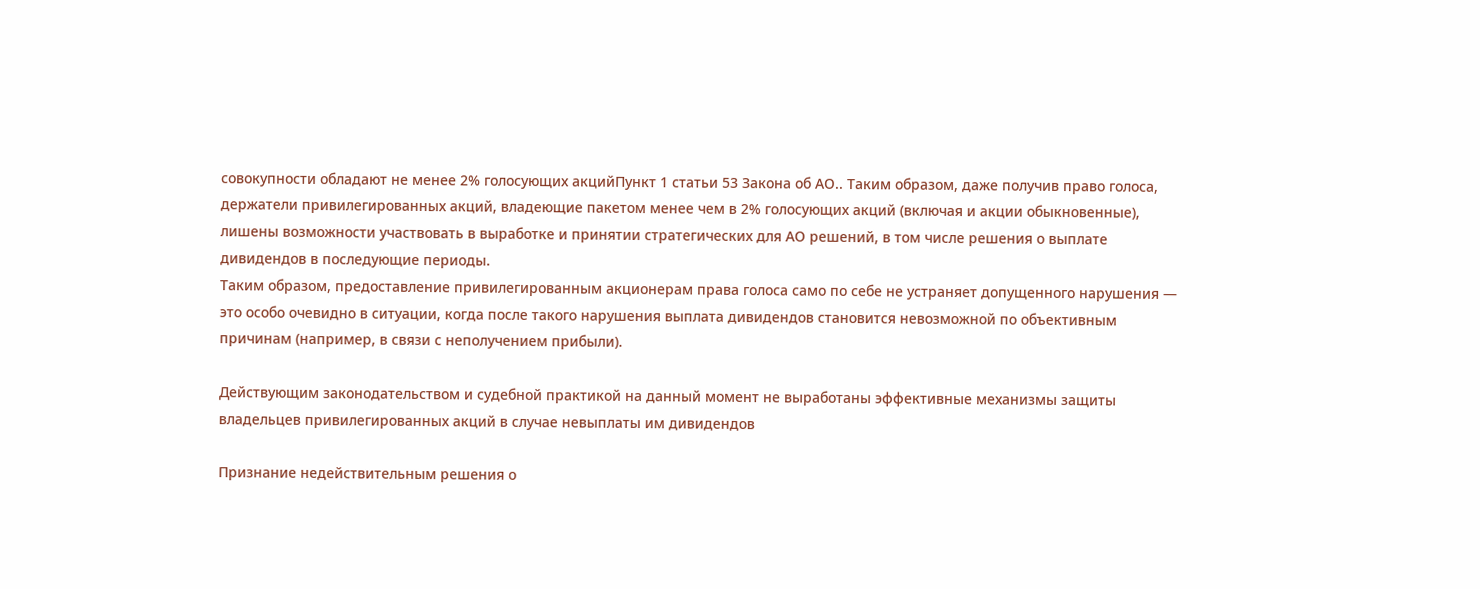совокупности обладают не менее 2% голосующих акцийПункт 1 статьи 53 Закона об АО.. Таким образом, даже получив право голоса, держатели привилегированных акций, владеющие пакетом менее чем в 2% голосующих акций (включая и акции обыкновенные), лишены возможности участвовать в выработке и принятии стратегических для АО решений, в том числе решения о выплате дивидендов в последующие периоды.
Таким образом, предоставление привилегированным акционерам права голоса само по себе не устраняет допущенного нарушения — это особо очевидно в ситуации, когда после такого нарушения выплата дивидендов становится невозможной по объективным причинам (например, в связи с неполучением прибыли).

Действующим законодательством и судебной практикой на данный момент не выработаны эффективные механизмы защиты владельцев привилегированных акций в случае невыплаты им дивидендов

Признание недействительным решения о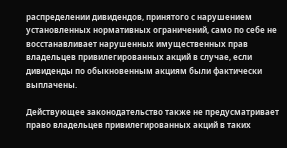распределении дивидендов, принятого с нарушением установленных нормативных ограничений, само по себе не восстанавливает нарушенных имущественных прав владельцев привилегированных акций в случае, если дивиденды по обыкновенным акциям были фактически выплачены.

Действующее законодательство также не предусматривает право владельцев привилегированных акций в таких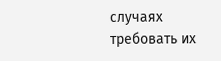случаях требовать их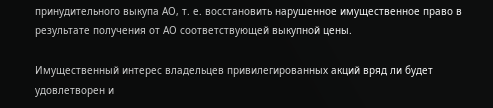принудительного выкупа АО, т. е. восстановить нарушенное имущественное право в результате получения от АО соответствующей выкупной цены.

Имущественный интерес владельцев привилегированных акций вряд ли будет удовлетворен и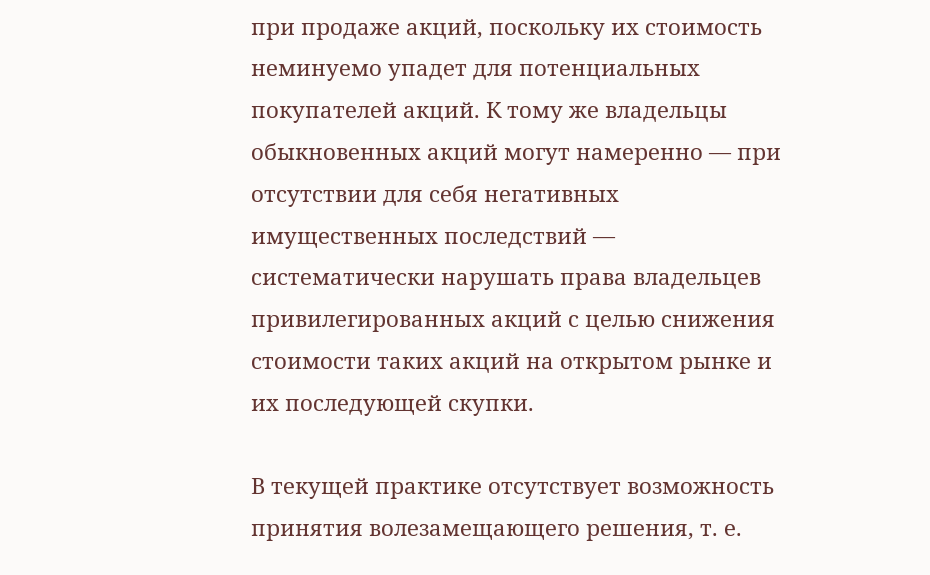при продаже акций, поскольку их стоимость неминуемо упадет для потенциальных покупателей акций. К тому же владельцы обыкновенных акций могут намеренно — при отсутствии для себя негативных имущественных последствий — систематически нарушать права владельцев привилегированных акций с целью снижения стоимости таких акций на открытом рынке и их последующей скупки.

В текущей практике отсутствует возможность принятия волезамещающего решения, т. е.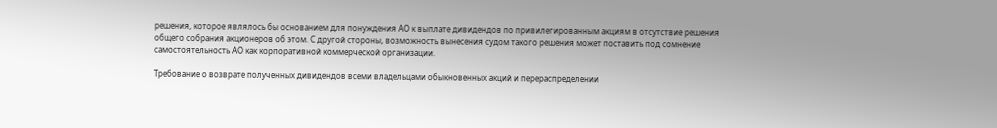решения, которое являлось бы основанием для понуждения АО к выплате дивидендов по привилегированным акциям в отсутствие решения общего собрания акционеров об этом. С другой стороны, возможность вынесения судом такого решения может поставить под сомнение самостоятельность АО как корпоративной коммерческой организации.

Требование о возврате полученных дивидендов всеми владельцами обыкновенных акций и перераспределении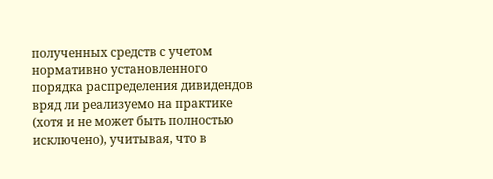полученных средств с учетом нормативно установленного порядка распределения дивидендов вряд ли реализуемо на практике (хотя и не может быть полностью исключено), учитывая, что в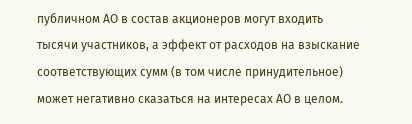публичном АО в состав акционеров могут входить тысячи участников, а эффект от расходов на взыскание соответствующих сумм (в том числе принудительное) может негативно сказаться на интересах АО в целом.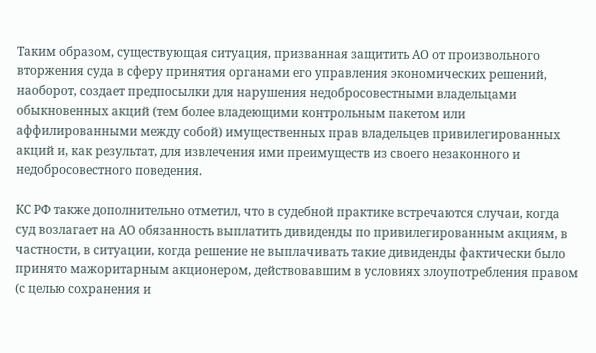Таким образом, существующая ситуация, призванная защитить АО от произвольного вторжения суда в сферу принятия органами его управления экономических решений, наоборот, создает предпосылки для нарушения недобросовестными владельцами обыкновенных акций (тем более владеющими контрольным пакетом или аффилированными между собой) имущественных прав владельцев привилегированных акций и, как результат, для извлечения ими преимуществ из своего незаконного и недобросовестного поведения.

КС РФ также дополнительно отметил, что в судебной практике встречаются случаи, когда суд возлагает на АО обязанность выплатить дивиденды по привилегированным акциям, в частности, в ситуации, когда решение не выплачивать такие дивиденды фактически было принято мажоритарным акционером, действовавшим в условиях злоупотребления правом (с целью сохранения и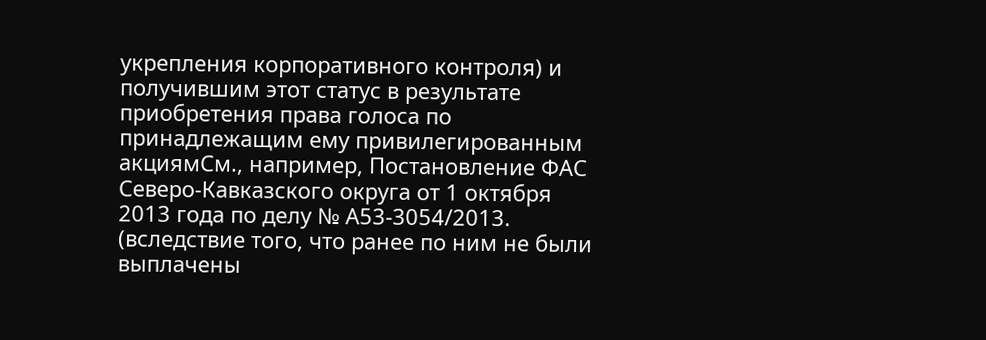укрепления корпоративного контроля) и получившим этот статус в результате приобретения права голоса по принадлежащим ему привилегированным акциямСм., например, Постановление ФАС Северо-Кавказского округа от 1 октября 2013 года по делу № А53-3054/2013. (вследствие того, что ранее по ним не были выплачены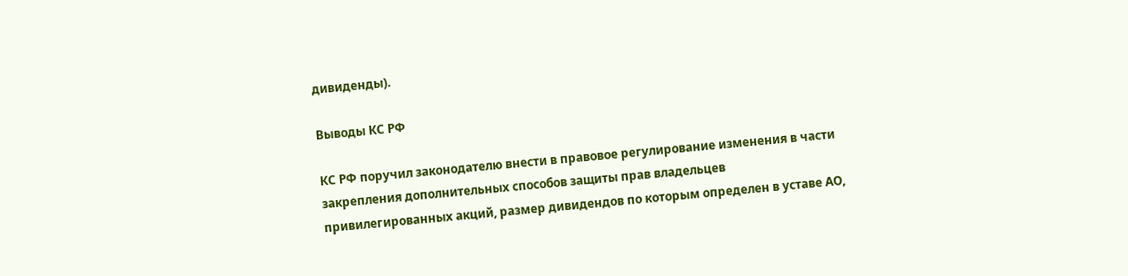дивиденды).

Выводы КС РФ

КС РФ поручил законодателю внести в правовое регулирование изменения в части закрепления дополнительных способов защиты прав владельцев привилегированных акций, размер дивидендов по которым определен в уставе АО,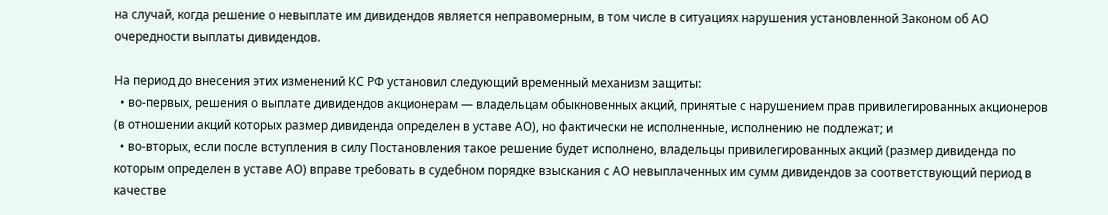на случай, когда решение о невыплате им дивидендов является неправомерным, в том числе в ситуациях нарушения установленной Законом об АО очередности выплаты дивидендов.

На период до внесения этих изменений КС РФ установил следующий временный механизм защиты:
  • во-первых, решения о выплате дивидендов акционерам — владельцам обыкновенных акций, принятые с нарушением прав привилегированных акционеров (в отношении акций которых размер дивиденда определен в уставе АО), но фактически не исполненные, исполнению не подлежат; и
  • во-вторых, если после вступления в силу Постановления такое решение будет исполнено, владельцы привилегированных акций (размер дивиденда по которым определен в уставе АО) вправе требовать в судебном порядке взыскания с АО невыплаченных им сумм дивидендов за соответствующий период в качестве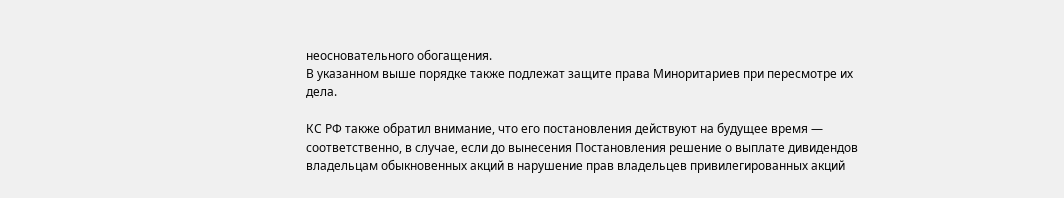неосновательного обогащения.
В указанном выше порядке также подлежат защите права Миноритариев при пересмотре их дела.

КС РФ также обратил внимание, что его постановления действуют на будущее время — соответственно, в случае, если до вынесения Постановления решение о выплате дивидендов владельцам обыкновенных акций в нарушение прав владельцев привилегированных акций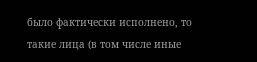было фактически исполнено, то такие лица (в том числе иные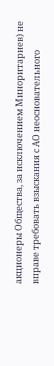акционеры Общества, за исключением Миноритариев) не вправе требовать взыскания с АО неосновательного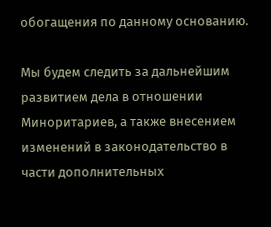обогащения по данному основанию.

Мы будем следить за дальнейшим развитием дела в отношении Миноритариев, а также внесением изменений в законодательство в части дополнительных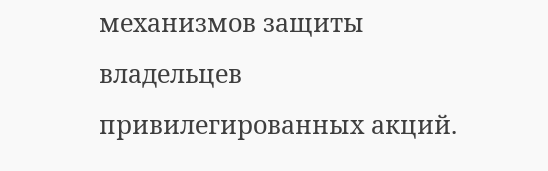механизмов защиты владельцев привилегированных акций.